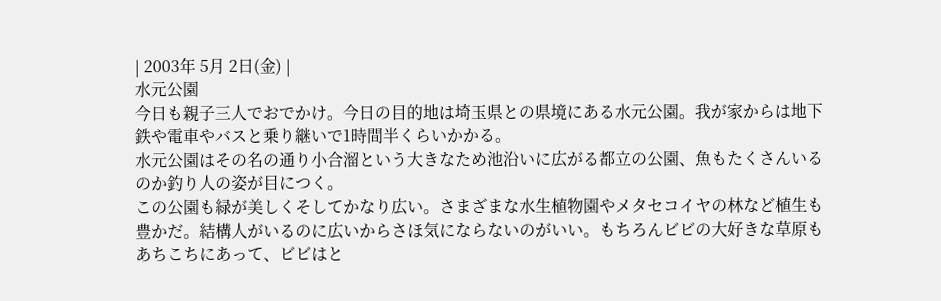| 2003年 5月 2日(金) |
水元公園
今日も親子三人でおでかけ。今日の目的地は埼玉県との県境にある水元公園。我が家からは地下鉄や電車やバスと乗り継いで1時間半くらいかかる。
水元公園はその名の通り小合溜という大きなため池沿いに広がる都立の公園、魚もたくさんいるのか釣り人の姿が目につく。
この公園も緑が美しくそしてかなり広い。さまざまな水生植物園やメタセコイヤの林など植生も豊かだ。結構人がいるのに広いからさほ気にならないのがいい。もちろんビビの大好きな草原もあちこちにあって、ビビはと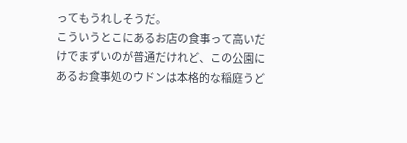ってもうれしそうだ。
こういうとこにあるお店の食事って高いだけでまずいのが普通だけれど、この公園にあるお食事処のウドンは本格的な稲庭うど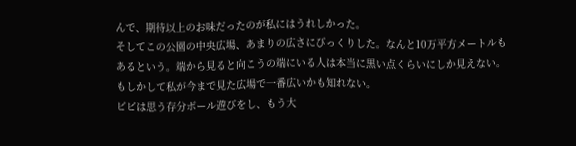んで、期待以上のお味だったのが私にはうれしかった。
そしてこの公園の中央広場、あまりの広さにびっくりした。なんと10万平方メートルもあるという。端から見ると向こうの端にいる人は本当に黒い点くらいにしか見えない。もしかして私が今まで見た広場で一番広いかも知れない。
ビビは思う存分ボール遊びをし、もう大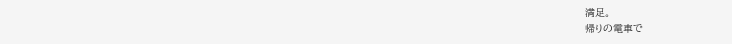満足。
帰りの電車で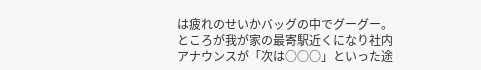は疲れのせいかバッグの中でグーグー。ところが我が家の最寄駅近くになり社内アナウンスが「次は○○○」といった途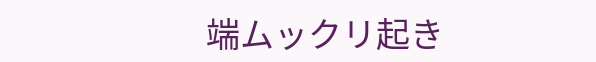端ムックリ起き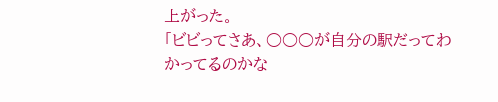上がった。
「ビビってさあ、○○○が自分の駅だってわかってるのかな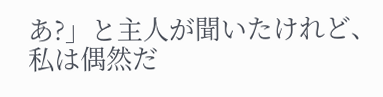あ?」と主人が聞いたけれど、私は偶然だ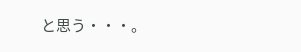と思う・・・。